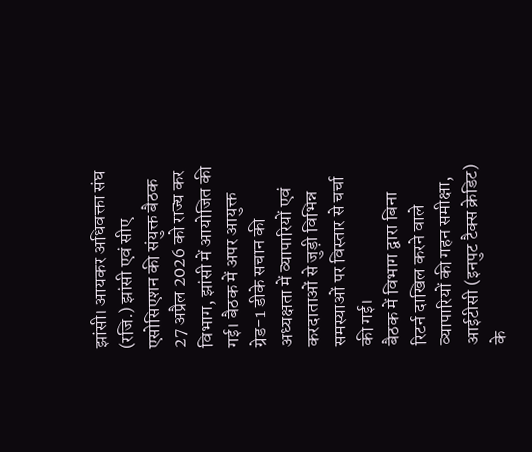झांसी। आयकर अधिवक्ता संघ (रजि.) झांसी एवं सीए एसोसिएशन की संयुक्त बैठक 27 अप्रैल 2026 को राज्य कर विभाग, झांसी में आयोजित की गई। बैठक में अपर आयुक्त ग्रेड-1 डीके सचान की अध्यक्षता में व्यापारियों एवं करदाताओं से जुड़ी विभिन्न समस्याओं पर विस्तार से चर्चा की गई।
बैठक में विभाग द्वारा बिना रिटर्न दाखिल करने वाले व्यापारियों की गहन समीक्षा, आईटीसी (इनपुट टैक्स क्रेडिट) के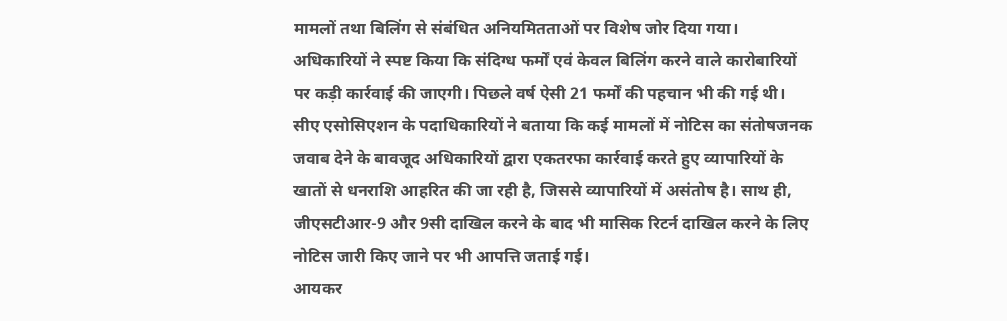मामलों तथा बिलिंग से संबंधित अनियमितताओं पर विशेष जोर दिया गया। अधिकारियों ने स्पष्ट किया कि संदिग्ध फर्मों एवं केवल बिलिंग करने वाले कारोबारियों पर कड़ी कार्रवाई की जाएगी। पिछले वर्ष ऐसी 21 फर्मों की पहचान भी की गई थी।
सीए एसोसिएशन के पदाधिकारियों ने बताया कि कई मामलों में नोटिस का संतोषजनक जवाब देने के बावजूद अधिकारियों द्वारा एकतरफा कार्रवाई करते हुए व्यापारियों के खातों से धनराशि आहरित की जा रही है, जिससे व्यापारियों में असंतोष है। साथ ही, जीएसटीआर-9 और 9सी दाखिल करने के बाद भी मासिक रिटर्न दाखिल करने के लिए नोटिस जारी किए जाने पर भी आपत्ति जताई गई।
आयकर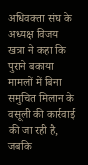अधिवक्ता संघ के अध्यक्ष विजय खत्रा ने कहा कि पुराने बकाया मामलों में बिना समुचित मिलान के वसूली की कार्रवाई की जा रही है, जबकि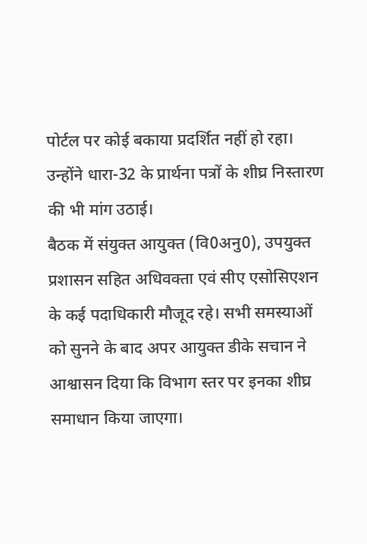पोर्टल पर कोई बकाया प्रदर्शित नहीं हो रहा। उन्होंने धारा-32 के प्रार्थना पत्रों के शीघ्र निस्तारण की भी मांग उठाई।
बैठक में संयुक्त आयुक्त (वि0अनु0), उपयुक्त प्रशासन सहित अधिवक्ता एवं सीए एसोसिएशन के कई पदाधिकारी मौजूद रहे। सभी समस्याओं को सुनने के बाद अपर आयुक्त डीके सचान ने आश्वासन दिया कि विभाग स्तर पर इनका शीघ्र समाधान किया जाएगा।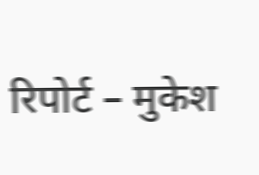रिपोर्ट – मुकेश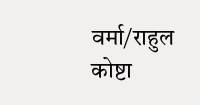वर्मा/राहुल कोष्टा